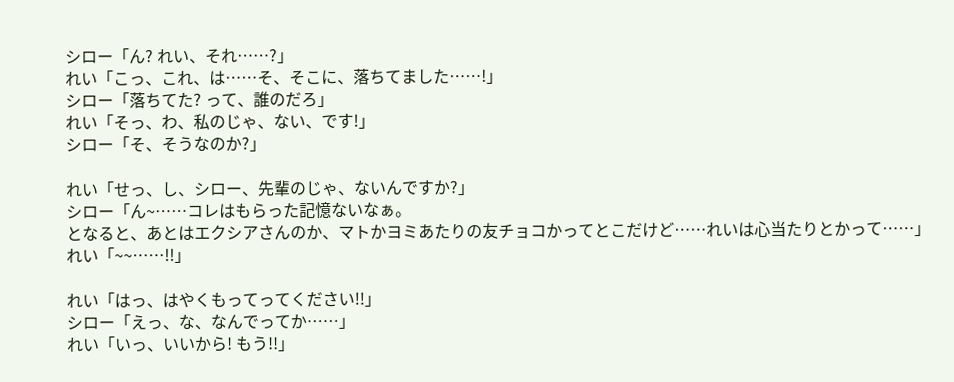シロー「ん? れい、それ……?」
れい「こっ、これ、は……そ、そこに、落ちてました……!」
シロー「落ちてた? って、誰のだろ」
れい「そっ、わ、私のじゃ、ない、です!」
シロー「そ、そうなのか?」

れい「せっ、し、シロー、先輩のじゃ、ないんですか?」
シロー「ん~……コレはもらった記憶ないなぁ。
となると、あとはエクシアさんのか、マトかヨミあたりの友チョコかってとこだけど……れいは心当たりとかって……」
れい「~~……!!」

れい「はっ、はやくもってってください!!」
シロー「えっ、な、なんでってか……」
れい「いっ、いいから! もう!!」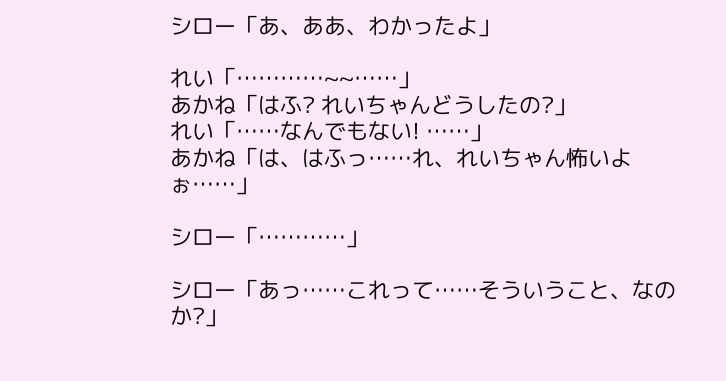シロー「あ、ああ、わかったよ」

れい「…………~~……」
あかね「はふ? れいちゃんどうしたの?」
れい「……なんでもない! ……」
あかね「は、はふっ……れ、れいちゃん怖いよぉ……」

シロー「…………」

シロー「あっ……これって……そういうこと、なのか?」